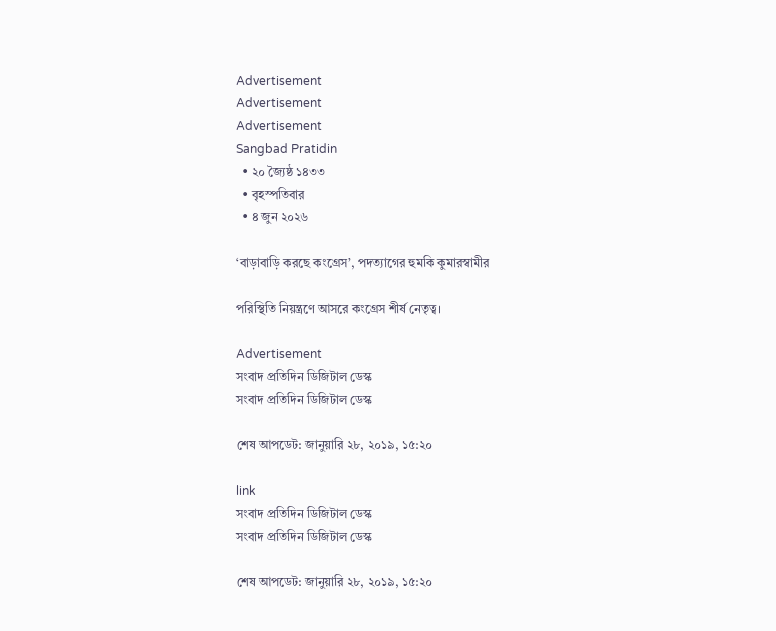Advertisement
Advertisement
Advertisement
Sangbad Pratidin
  • ২০ জ্যৈষ্ঠ ১৪৩৩
  • বৃহস্পতিবার
  • ৪ জুন ২০২৬

‘বাড়াবাড়ি করছে কংগ্রেস’, পদত্যাগের হুমকি কুমারস্বামীর

পরিস্থিতি নিয়ন্ত্রণে আসরে কংগ্রেস শীর্ষ নেতৃত্ব।

Advertisement
সংবাদ প্রতিদিন ডিজিটাল ডেস্ক
সংবাদ প্রতিদিন ডিজিটাল ডেস্ক

শেষ আপডেট: জানুয়ারি ২৮, ২০১৯, ১৫:২০

link
সংবাদ প্রতিদিন ডিজিটাল ডেস্ক
সংবাদ প্রতিদিন ডিজিটাল ডেস্ক

শেষ আপডেট: জানুয়ারি ২৮, ২০১৯, ১৫:২০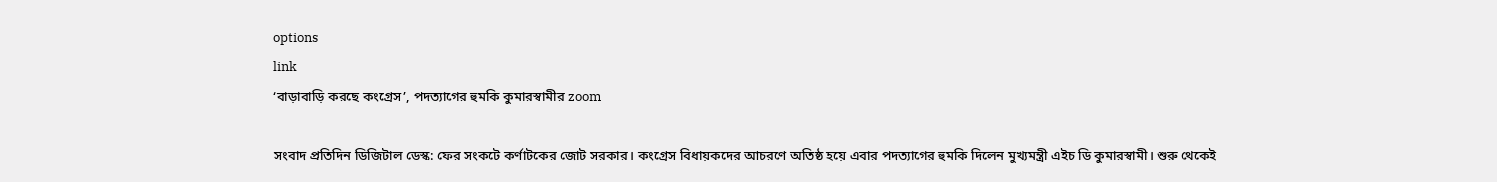options
link
‘বাড়াবাড়ি করছে কংগ্রেস’, পদত্যাগের হুমকি কুমারস্বামীর zoom

সংবাদ প্রতিদিন ডিজিটাল ডেস্ক: ফের সংকটে কর্ণাটকের জোট সরকার। কংগ্রেস বিধায়কদের আচরণে অতিষ্ঠ হয়ে এবার পদত্যাগের হুমকি দিলেন মুখ্যমন্ত্রী এইচ ডি কুমারস্বামী। শুরু থেকেই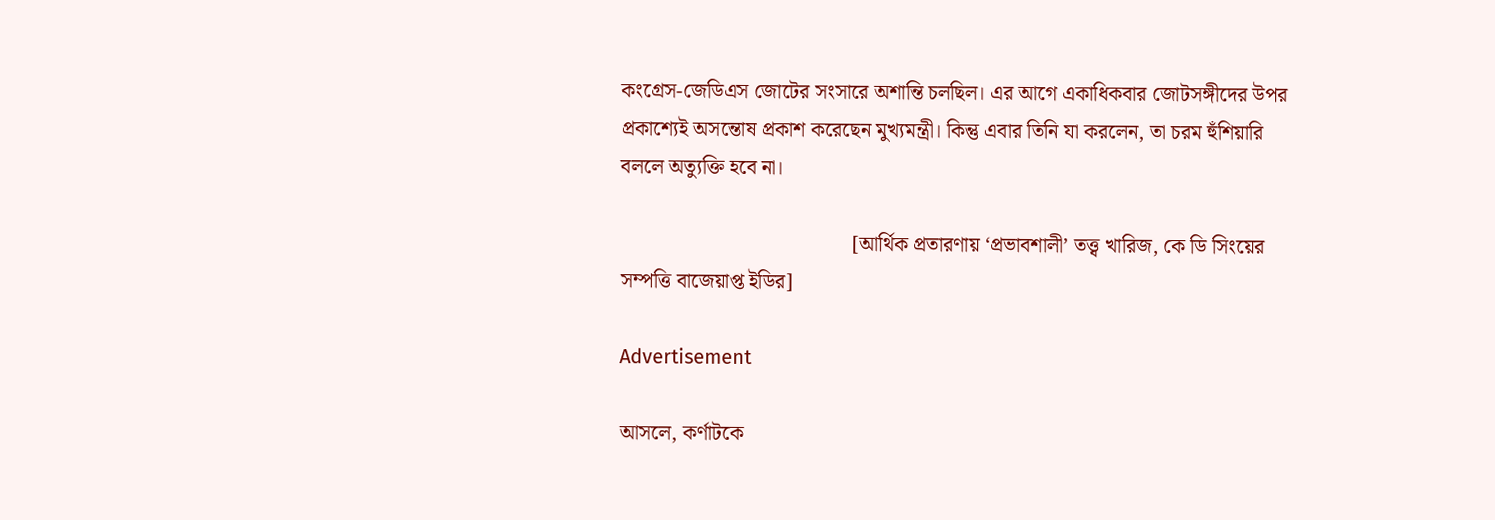কংগ্রেস-জেডিএস জোটের সংসারে অশান্তি চলছিল। এর আগে একাধিকবার জোটসঙ্গীদের উপর প্রকাশ্যেই অসন্তোষ প্রকাশ করেছেন মুখ্যমন্ত্রী। কিন্তু এবার তিনি যা করলেন, তা চরম হুঁশিয়ারি বললে অত্যুক্তি হবে না।

                                             [আর্থিক প্রতারণায় ‘প্রভাবশালী’ তত্ত্ব খারিজ, কে ডি সিংয়ের সম্পত্তি বাজেয়াপ্ত ইডির]

Advertisement

আসলে, কর্ণাটকে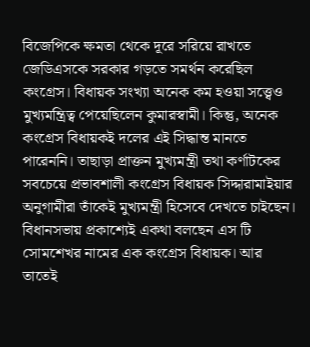বিজেপিকে ক্ষমতা থেকে দূরে সরিয়ে রাখতে জেডিএসকে সরকার গড়তে সমর্থন করেছিল কংগ্রেস। বিধায়ক সংখ্যা অনেক কম হওয়া সত্ত্বেও মুখ্যমন্ত্রিত্ব পেয়েছিলেন কুমারস্বামী। কিন্তু, অনেক কংগ্রেস বিধায়কই দলের এই সিদ্ধান্ত মানতে পারেননি। তাছাড়া প্রাক্তন মুখ্যমন্ত্রী তথা কর্ণাটকের সবচেয়ে প্রভাবশালী কংগ্রেস বিধায়ক সিদ্দারামাইয়ার অনুগামীরা তাঁকেই মুখ্যমন্ত্রী হিসেবে দেখতে চাইছেন। বিধানসভায় প্রকাশ্যেই একথা বলছেন এস টি সোমশেখর নামের এক কংগ্রেস বিধায়ক। আর তাতেই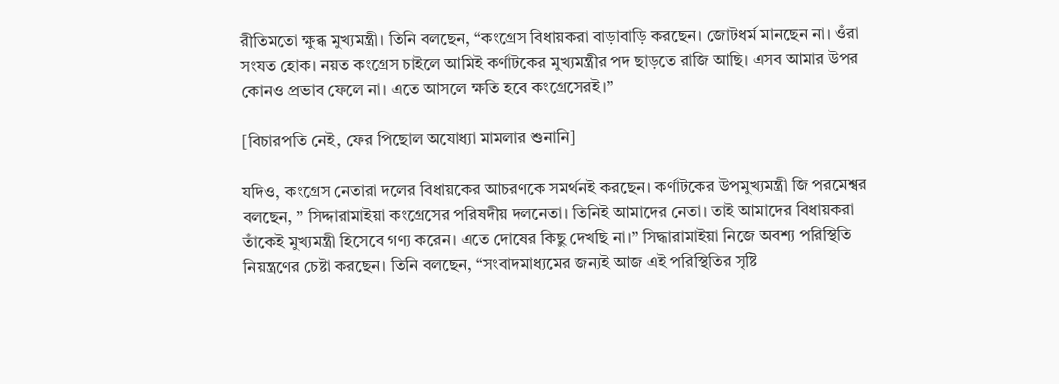রীতিমতো ক্ষুব্ধ মুখ্যমন্ত্রী। তিনি বলছেন, “কংগ্রেস বিধায়করা বাড়াবাড়ি করছেন। জোটধর্ম মানছেন না। ওঁরা সংযত হোক। নয়ত কংগ্রেস চাইলে আমিই কর্ণাটকের মুখ্যমন্ত্রীর পদ ছাড়তে রাজি আছি। এসব আমার উপর কোনও প্রভাব ফেলে না। এতে আসলে ক্ষতি হবে কংগ্রেসেরই।”

[বিচারপতি নেই, ফের পিছোল অযোধ্যা মামলার শুনানি]

যদিও, কংগ্রেস নেতারা দলের বিধায়কের আচরণকে সমর্থনই করছেন। কর্ণাটকের উপমুখ্যমন্ত্রী জি পরমেশ্বর বলছেন, ” সিদ্দারামাইয়া কংগ্রেসের পরিষদীয় দলনেতা। তিনিই আমাদের নেতা। তাই আমাদের বিধায়করা তাঁকেই মুখ্যমন্ত্রী হিসেবে গণ্য করেন। এতে দোষের কিছু দেখছি না।” সিদ্ধারামাইয়া নিজে অবশ্য পরিস্থিতি নিয়ন্ত্রণের চেষ্টা করছেন। তিনি বলছেন, “সংবাদমাধ্যমের জন্যই আজ এই পরিস্থিতির সৃষ্টি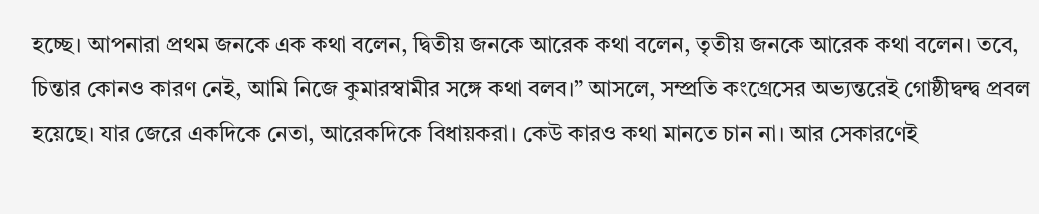হচ্ছে। আপনারা প্রথম জনকে এক কথা বলেন, দ্বিতীয় জনকে আরেক কথা বলেন, তৃতীয় জনকে আরেক কথা বলেন। তবে, চিন্তার কোনও কারণ নেই, আমি নিজে কুমারস্বামীর সঙ্গে কথা বলব।” আসলে, সম্প্রতি কংগ্রেসের অভ্যন্তরেই গোষ্ঠীদ্বন্দ্ব প্রবল হয়েছে। যার জেরে একদিকে নেতা, আরেকদিকে বিধায়করা। কেউ কারও কথা মানতে চান না। আর সেকারণেই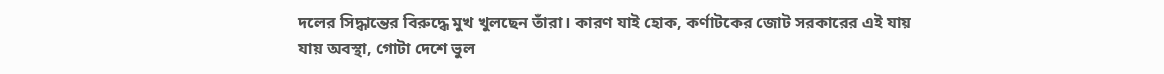দলের সিদ্ধান্তের বিরুদ্ধে মুখ খুলছেন তাঁরা। কারণ যাই হোক, কর্ণাটকের জোট সরকারের এই যায় যায় অবস্থা, গোটা দেশে ভুল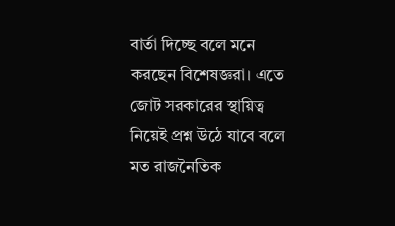বার্তা দিচ্ছে বলে মনে করছেন বিশেষজ্ঞরা। এতে জোট সরকারের স্থায়িত্ব নিয়েই প্রশ্ন উঠে যাবে বলে মত রাজনৈতিক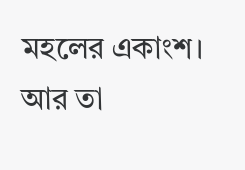মহলের একাংশ। আর তা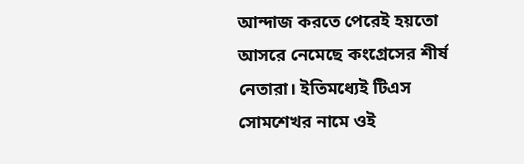আন্দাজ করতে পেরেই হয়তো আসরে নেমেছে কংগ্রেসের শীর্ষ নেতারা। ইতিমধ্যেই টিএস সোমশেখর নামে ওই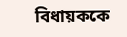বিধায়ককে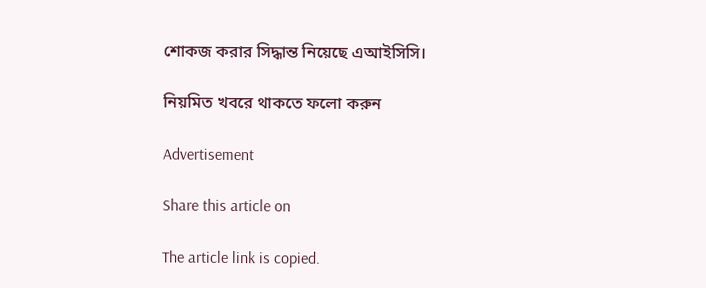শোকজ করার সিদ্ধান্ত নিয়েছে এআইসিসি।

নিয়মিত খবরে থাকতে ফলো করুন

Advertisement

Share this article on

The article link is copied.